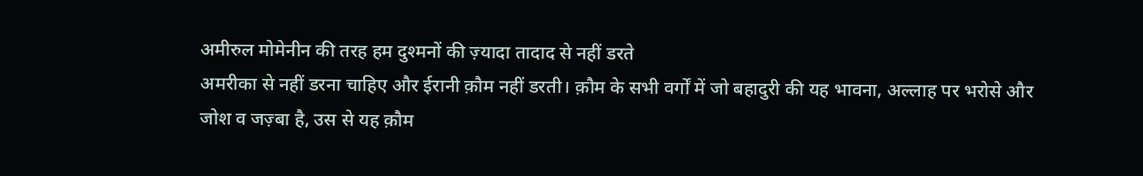अमीरुल मोमेनीन की तरह हम दुश्मनों की ज़्यादा तादाद से नहीं डरते
अमरीका से नहीं डरना चाहिए और ईरानी क़ौम नहीं डरती। क़ौम के सभी वर्गों में जो बहादुरी की यह भावना, अल्लाह पर भरोसे और जोश व जज़्बा है, उस से यह क़ौम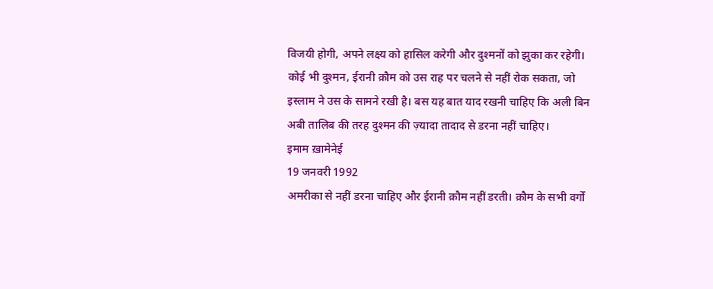विजयी होगी, अपने लक्ष्य को हासिल करेगी और दुश्मनों को झुका कर रहेगी। कोई भी दुश्मन, ईरानी क़ौम को उस राह पर चलने से नहीं रोक सकता, जो इस्लाम ने उस के सामने रखी है। बस यह बात याद रखनी चाहिए कि अली बिन अबी तालिब की तरह दुश्मन की ज़्यादा तादाद से डरना नहीं चाहिए।
इमाम ख़ामेनेई
19 जनवरी 1992
अमरीका से नहीं डरना चाहिए और ईरानी क़ौम नहीं डरती। क़ौम के सभी वर्गों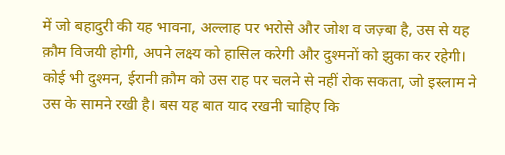में जो बहादुरी की यह भावना, अल्लाह पर भरोसे और जोश व जज़्बा है, उस से यह क़ौम विजयी होगी, अपने लक्ष्य को हासिल करेगी और दुश्मनों को झुका कर रहेगी। कोई भी दुश्मन, ईरानी क़ौम को उस राह पर चलने से नहीं रोक सकता, जो इस्लाम ने उस के सामने रखी है। बस यह बात याद रखनी चाहिए कि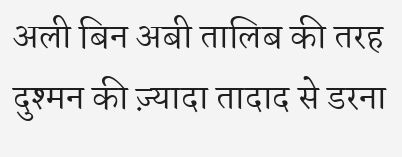अली बिन अबी तालिब की तरह दुश्मन की ज़्यादा तादाद से डरना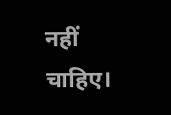नहीं चाहिए।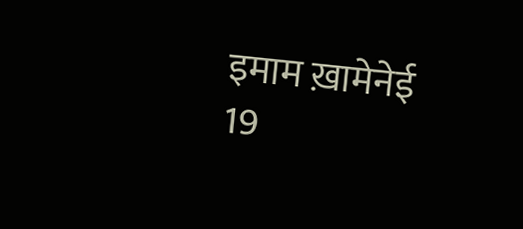इमाम ख़ामेनेई
19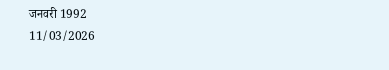जनवरी 1992
11/03/2026